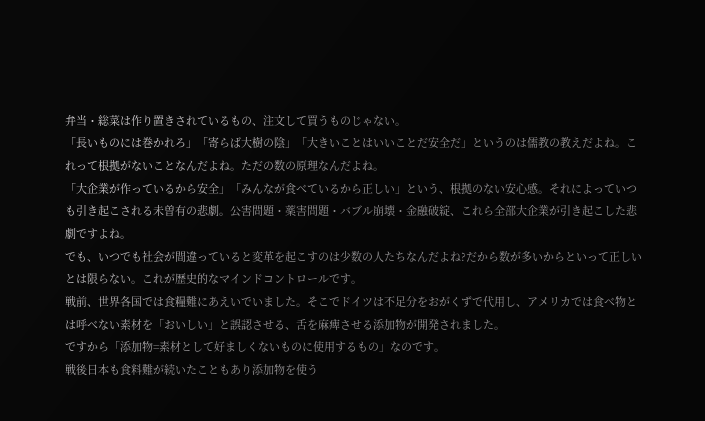弁当・総菜は作り置きされているもの、注文して買うものじゃない。
「長いものには巻かれろ」「寄らば大樹の陰」「大きいことはいいことだ安全だ」というのは儒教の教えだよね。これって根拠がないことなんだよね。ただの数の原理なんだよね。
「大企業が作っているから安全」「みんなが食べているから正しい」という、根拠のない安心感。それによっていつも引き起こされる未曽有の悲劇。公害問題・薬害問題・バブル崩壊・金融破綻、これら全部大企業が引き起こした悲劇ですよね。
でも、いつでも社会が間違っていると変革を起こすのは少数の人たちなんだよね?だから数が多いからといって正しいとは限らない。これが歴史的なマインドコントロールです。
戦前、世界各国では食糧難にあえいでいました。そこでドイツは不足分をおがくずで代用し、アメリカでは食べ物とは呼べない素材を「おいしい」と誤認させる、舌を麻痺させる添加物が開発されました。
ですから「添加物=素材として好ましくないものに使用するもの」なのです。
戦後日本も食料難が続いたこともあり添加物を使う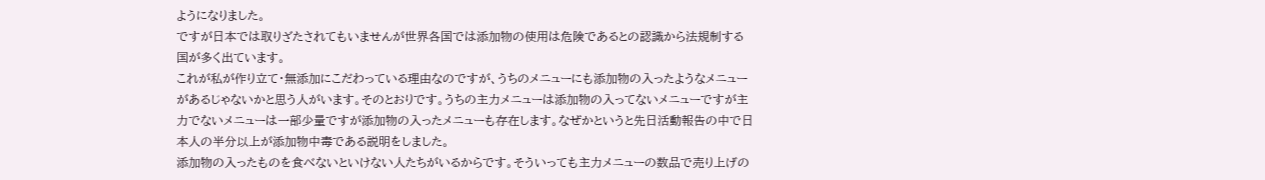ようになりました。
ですが日本では取りざたされてもいませんが世界各国では添加物の使用は危険であるとの認識から法規制する国が多く出ています。
これが私が作り立て・無添加にこだわっている理由なのですが、うちのメニューにも添加物の入ったようなメニューがあるじゃないかと思う人がいます。そのとおりです。うちの主力メニューは添加物の入ってないメニューですが主力でないメニューは一部少量ですが添加物の入ったメニューも存在します。なぜかというと先日活動報告の中で日本人の半分以上が添加物中毒である説明をしました。
添加物の入ったものを食べないといけない人たちがいるからです。そういっても主力メニューの数品で売り上げの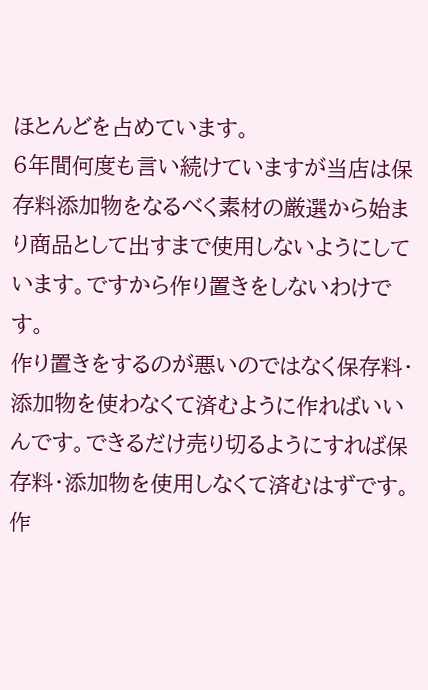ほとんどを占めています。
6年間何度も言い続けていますが当店は保存料添加物をなるべく素材の厳選から始まり商品として出すまで使用しないようにしています。ですから作り置きをしないわけです。
作り置きをするのが悪いのではなく保存料・添加物を使わなくて済むように作ればいいんです。できるだけ売り切るようにすれば保存料・添加物を使用しなくて済むはずです。
作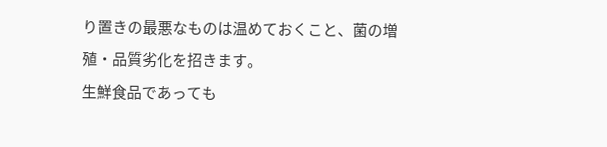り置きの最悪なものは温めておくこと、菌の増殖・品質劣化を招きます。
生鮮食品であっても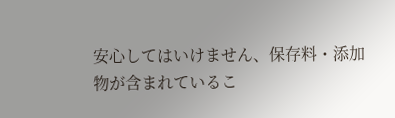安心してはいけません、保存料・添加物が含まれているこ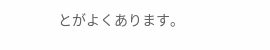とがよくあります。